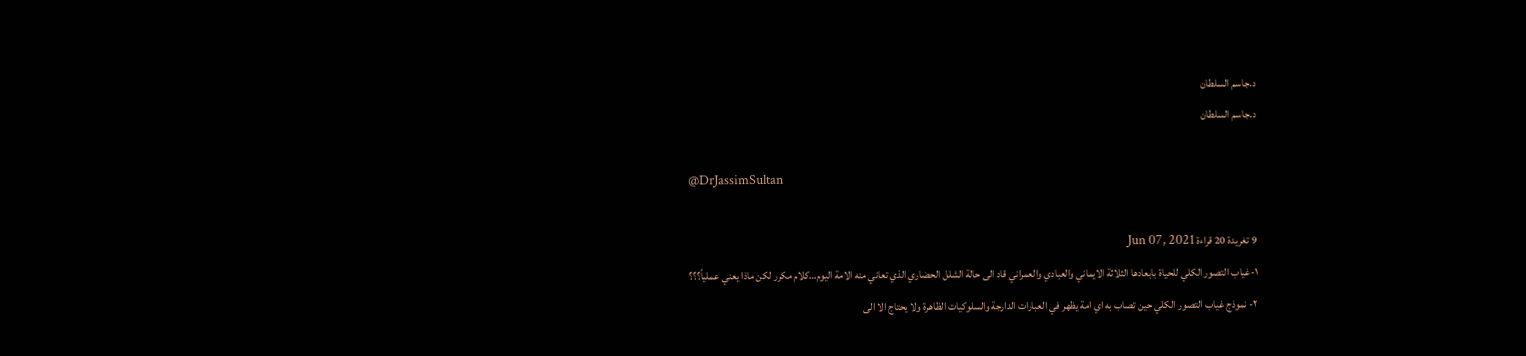د.جاسم السلطان
د.جاسم السلطان

@DrJassimSultan

9 تغريدة 20 قراءة Jun 07, 2021
١-غياب التصور الكلي للحياة بابعادها الثلاثة الايماني والعبادي والعمراني قاد الى حالة الشلل الحضاري الذي تعاني منه الامة اليوم…كلام مكرر لكن ماذا يعني عملياً؟؟؟
٢- نموذج غياب التصور الكلي حين تصاب به اي امة يظهر في العبارات الدارجة والسلوكيات الظاهرة ولا يحتاج الا الى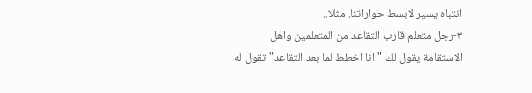انتباه يسير لابسط حواراتنا. مثلا..
٣-رجل متعلم قارب التقاعد من المتعلمين واهل الاستقامة يقول لك " انا اخطط لما بعد التقاعد" تقول له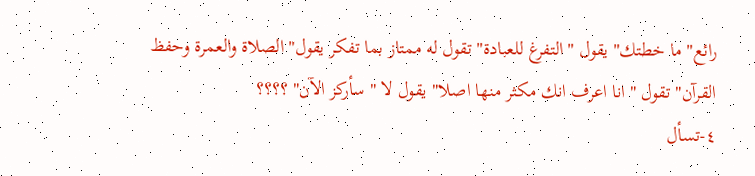رائع" ما خطتك" يقول " التفرغ للعبادة" تقول له ممتاز بما تفكر يقول" الصلاة والعمرة وحفظ القرآن" تقول " انا اعرف انك مكثر منها اصلا" يقول لا " سأركز الآن" ؟؟؟؟
٤-تسأل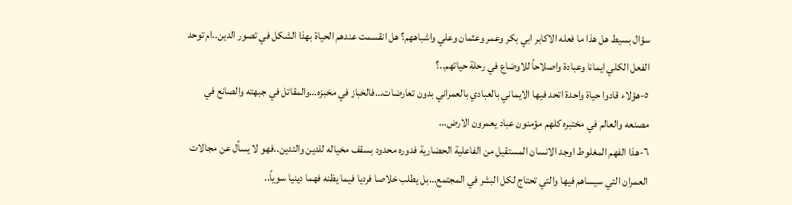سؤال بسيط هل هذا ما فعله الاكابر ابي بكر وعمر وعثمان وعلي واشباههم؟ هل انقسمت عندهم الحياة بهذا الشكل في تصور الدين..ام توحد الفعل الكلي ايمانا وعبادة واصلاحاً للاوضاع في رحلة حياتهم..؟
٥-هؤلاء قادوا حياة واحدة اتحد فيها الايماني بالعبادي بالعمراني بدون تعارضات…فالخباز في مخبزه…والمقاتل في جبهته والصانع في مصنعه والعالم في مختبره كلهم مؤمنون عباد يعمرون الارض…
٦-هذا الفهم المغلوط اوجد الانسان المستقيل من الفاعلية الحضارية فدوره محدود بسقف مخياله للدين والتدين..فهو لا يسأل عن مجالات العمران التي سيساهم فيها والتي تحتاج لكل البشر في المجتمع…بل يطلب خلاصا فرديا فيما يظنه فهما دينيا سوياً..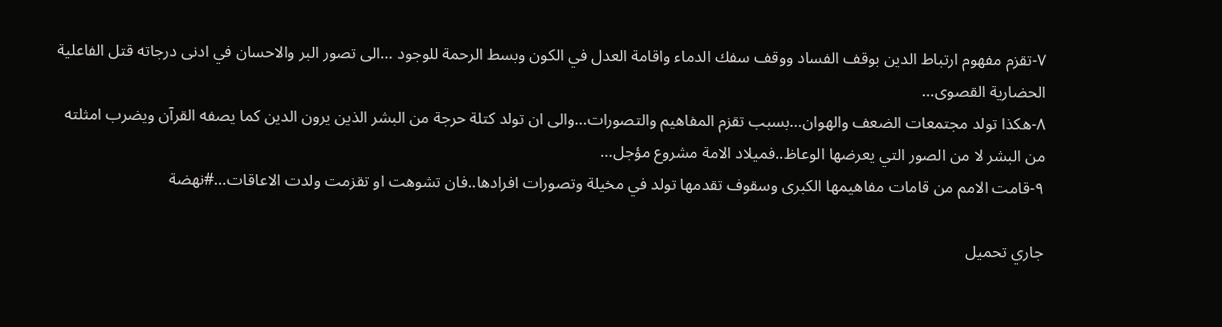٧-تقزم مفهوم ارتباط الدين بوقف الفساد ووقف سفك الدماء واقامة العدل في الكون وبسط الرحمة للوجود …الى تصور البر والاحسان في ادنى درجاته قتل الفاعلية الحضارية القصوى…
٨-هكذا تولد مجتمعات الضعف والهوان…بسبب تقزم المفاهيم والتصورات…والى ان تولد كتلة حرجة من البشر الذين يرون الدين كما يصفه القرآن ويضرب امثلته من البشر لا من الصور التي يعرضها الوعاظ..فميلاد الامة مشروع مؤجل…
٩-قامت الامم من قامات مفاهيمها الكبرى وسقوف تقدمها تولد في مخيلة وتصورات افرادها..فان تشوهت او تقزمت ولدت الاعاقات…#نهضة

جاري تحميل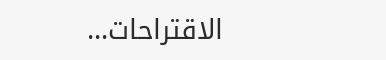الاقتراحات...